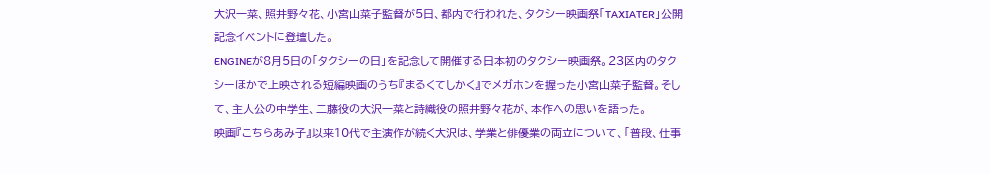大沢一菜、照井野々花、小宮山菜子監督が5日、都内で行われた、タクシー映画祭「TAXIATER」公開記念イベントに登壇した。
ENGINEが8月5日の「タクシーの日」を記念して開催する日本初のタクシー映画祭。23区内のタクシーほかで上映される短編映画のうち『まるくてしかく』でメガホンを握った小宮山菜子監督。そして、主人公の中学生、二藤役の大沢一菜と詩織役の照井野々花が、本作への思いを語った。
映画『こちらあみ子』以来10代で主演作が続く大沢は、学業と俳優業の両立について、「普段、仕事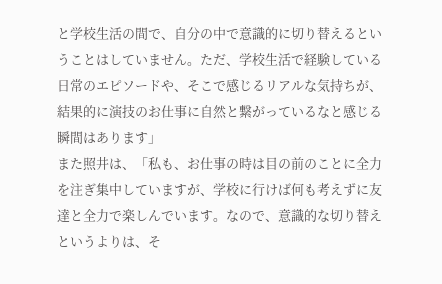と学校生活の間で、自分の中で意識的に切り替えるということはしていません。ただ、学校生活で経験している日常のエピソードや、そこで感じるリアルな気持ちが、結果的に演技のお仕事に自然と繋がっているなと感じる瞬間はあります」
また照井は、「私も、お仕事の時は目の前のことに全力を注ぎ集中していますが、学校に行けば何も考えずに友達と全力で楽しんでいます。なので、意識的な切り替えというよりは、そ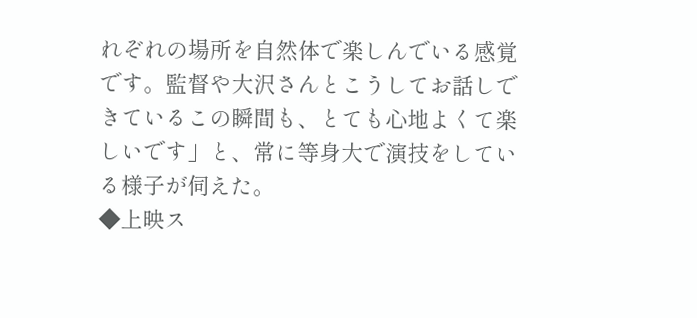れぞれの場所を自然体で楽しんでいる感覚です。監督や大沢さんとこうしてお話しできているこの瞬間も、とても心地よくて楽しいです」と、常に等身大で演技をしている様子が伺えた。
◆上映ス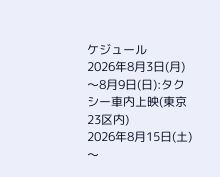ケジュール
2026年8月3日(月)〜8月9日(日):タクシー車内上映(東京23区内)
2026年8月15日(土)〜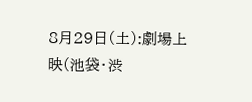8月29日(土):劇場上映(池袋・渋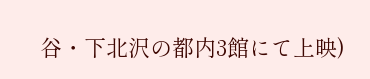谷・下北沢の都内3館にて上映)